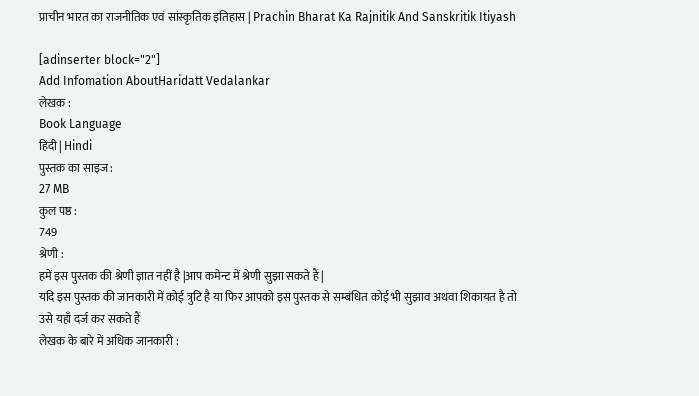प्राचीन भारत का राजनीतिक एवं सांस्कृतिक इतिहास | Prachin Bharat Ka Rajnitik And Sanskritik Itiyash

[adinserter block="2"]
Add Infomation AboutHaridatt Vedalankar
लेखक :
Book Language
हिंदी | Hindi
पुस्तक का साइज :
27 MB
कुल पष्ठ :
749
श्रेणी :
हमें इस पुस्तक की श्रेणी ज्ञात नहीं है |आप कमेन्ट में श्रेणी सुझा सकते हैं |
यदि इस पुस्तक की जानकारी में कोई त्रुटि है या फिर आपको इस पुस्तक से सम्बंधित कोई भी सुझाव अथवा शिकायत है तो उसे यहाँ दर्ज कर सकते हैं
लेखक के बारे में अधिक जानकारी :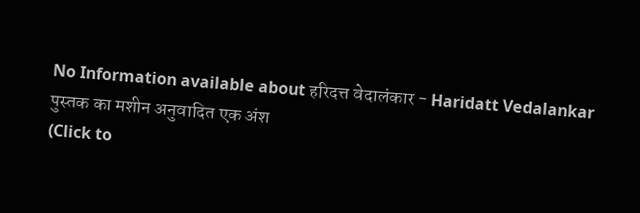No Information available about हरिदत्त वेदालंकार - Haridatt Vedalankar
पुस्तक का मशीन अनुवादित एक अंश
(Click to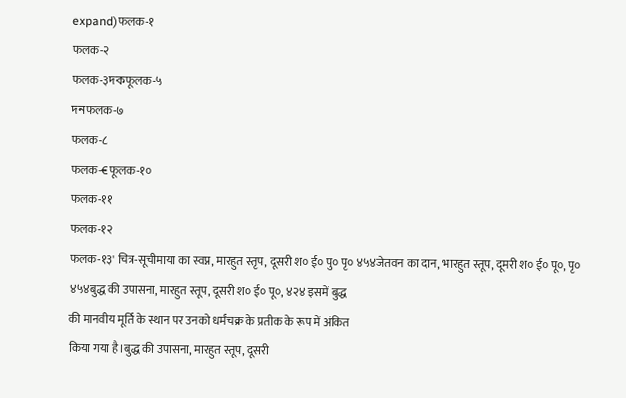expand)फलक-१
फलक-२
फलक-३দকफूलक-५
দনफलक-७
फलक-८
फलक-€फूलक-१०
फलक-११
फलक-१२
फलक-१३' चित्र-सूचीमाया का स्वप्न, मारहुत स्तृप, दूसरी श० ई० पु० पृ० ४५४जेतवन का दान, भारहुत स्तूप, दूमरी श० ई० पू०, पृ० ४५४बुद्ध की उपासना, मारहुत स्तूप, दूसरी श० ई० पू०, ४२४ इसमें बुद्ध
की मानवीय मूर्ति के स्थान पर उनको धर्मंचक्र के प्रतीक के रूप में अंकित
किया गया है।बुद्ध की उपासना, मारहुत स्तूप, दूसरी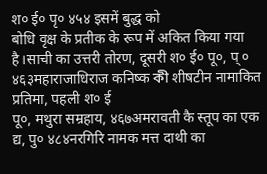श० ई० पृ० ४५४ इसमें बुद्ध को
बोधि वृक्ष के प्रतीक के रूप में अकित किया गया है।साची का उत्तरी तोरण, दूसरी श० ई० पू०, प् ० ४६३महाराजाधिराज कनिष्क কী शीषटीन नामाकित प्रतिमा, पहली श० ई
पू०, मथुरा सम्रहाय, ४६७अमरावती कै स्तूप का एक द्य, पु० ४८४नरगिरि नामक मत्त दाथी का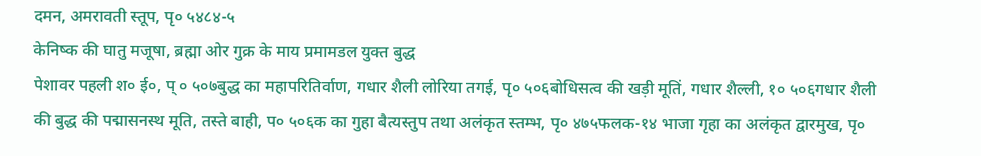दमन, अमरावती स्तूप, पृ० ५४८४-५
केनिष्क की घातु मजूषा, ब्रह्मा ओर गुक्र के माय प्रमामडल युक्त बुद्ध
पेशावर पहली श० ई०, प् ० ५०७बुद्ध का महापरितिर्वाण, गधार शैली लोरिया तगई, पृ० ५०६बोधिसत्व की खड़ी मूतिं, गधार शैल्ली, १० ५०६गधार शैली की बुद्ध की पद्मासनस्थ मूति, तस्ते बाही, प० ५०६क का गुहा बैत्यस्तुप तथा अलंकृत स्तम्भ, पृ० ४७५फलक-१४ भाजा गृहा का अलंकृत द्वारमुख, पृ०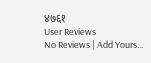४७६१
User Reviews
No Reviews | Add Yours...